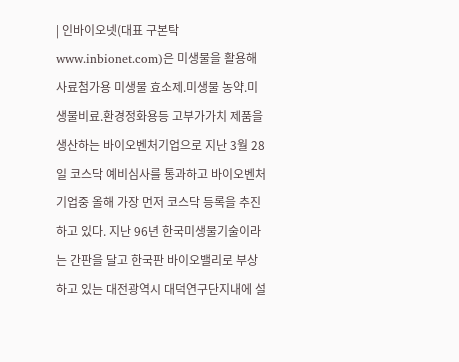| 인바이오넷(대표 구본탁 www.inbionet.com)은 미생물을 활용해 사료첨가용 미생물 효소제.미생물 농약.미생물비료.환경정화용등 고부가가치 제품을 생산하는 바이오벤처기업으로 지난 3월 28일 코스닥 예비심사를 통과하고 바이오벤처기업중 올해 가장 먼저 코스닥 등록을 추진하고 있다. 지난 96년 한국미생물기술이라는 간판을 달고 한국판 바이오밸리로 부상하고 있는 대전광역시 대덕연구단지내에 설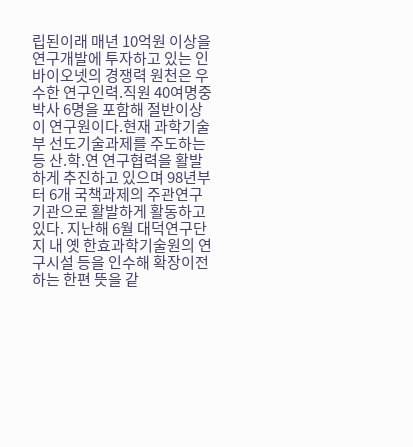립된이래 매년 10억원 이상을 연구개발에 투자하고 있는 인바이오넷의 경쟁력 원천은 우수한 연구인력.직원 40여명중 박사 6명을 포함해 절반이상이 연구원이다.현재 과학기술부 선도기술과제를 주도하는등 산.학.연 연구협력을 활발하게 추진하고 있으며 98년부터 6개 국책과제의 주관연구기관으로 활발하게 활동하고 있다. 지난해 6월 대덕연구단지 내 옛 한효과학기술원의 연구시설 등을 인수해 확장이전하는 한편 뜻을 같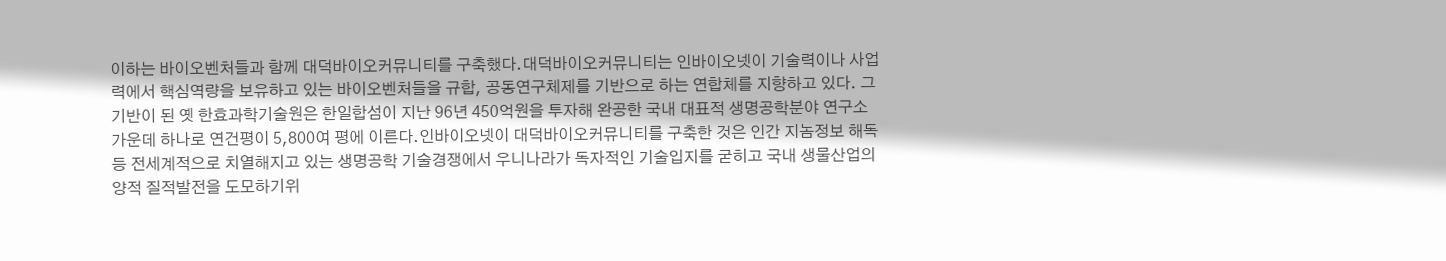이하는 바이오벤처들과 함께 대덕바이오커뮤니티를 구축했다.대덕바이오커뮤니티는 인바이오넷이 기술력이나 사업력에서 핵심역량을 보유하고 있는 바이오벤처들을 규합, 공동연구체제를 기반으로 하는 연합체를 지향하고 있다. 그 기반이 된 옛 한효과학기술원은 한일합섬이 지난 96년 450억원을 투자해 완공한 국내 대표적 생명공학분야 연구소 가운데 하나로 연건평이 5,800여 평에 이른다.인바이오넷이 대덕바이오커뮤니티를 구축한 것은 인간 지놈정보 해독 등 전세계적으로 치열해지고 있는 생명공학 기술경쟁에서 우니나라가 독자적인 기술입지를 굳히고 국내 생물산업의 양적 질적발전을 도모하기위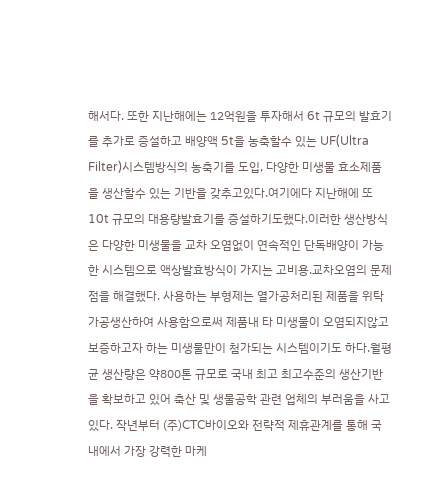해서다. 또한 지난해에는 12억원을 투자해서 6t 규모의 발효기를 추가로 증설하고 배양액 5t을 농축할수 있는 UF(Ultra Filter)시스템방식의 농축기를 도입, 다양한 미생물 효소제품을 생산할수 있는 기반을 갖추고있다.여기에다 지난해에 또 10t 규모의 대용량발효기를 증설하기도했다.이러한 생산방식은 다양한 미생물을 교차 오염없이 연속적인 단독배양이 가능한 시스템으로 액상발효방식이 가지는 고비용.교차오염의 문제점을 해결했다. 사용하는 부형제는 열가공처리된 제품을 위탁가공생산하여 사용함으로써 제품내 타 미생물이 오염되지않고 보증하고자 하는 미생물만이 첨가되는 시스템이기도 하다.월평균 생산량은 약800톤 규모로 국내 최고 최고수준의 생산기반을 확보하고 있어 축산 및 생물공학 관련 업체의 부러움을 사고 있다. 작년부터 (주)CTC바이오와 전략적 제휴관계를 통해 국내에서 가장 강력한 마케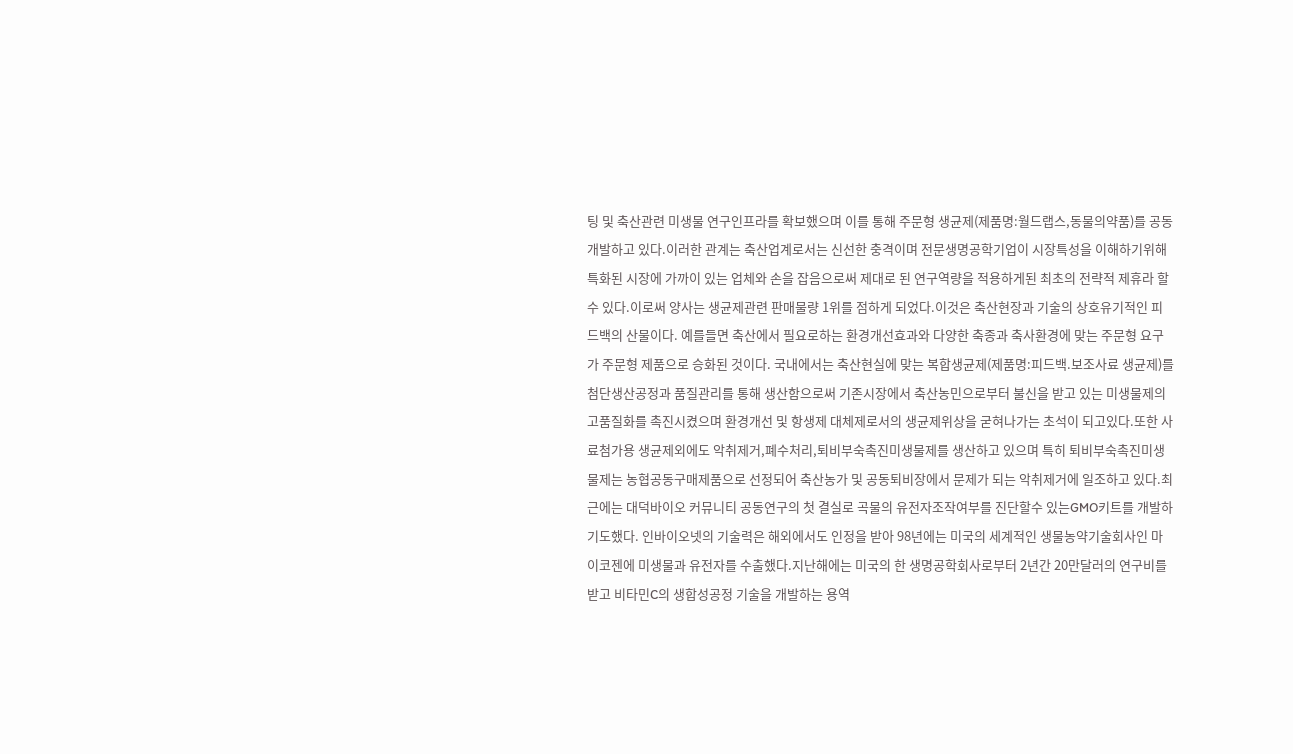팅 및 축산관련 미생물 연구인프라를 확보했으며 이를 통해 주문형 생균제(제품명:월드랩스,동물의약품)를 공동개발하고 있다.이러한 관계는 축산업계로서는 신선한 충격이며 전문생명공학기업이 시장특성을 이해하기위해 특화된 시장에 가까이 있는 업체와 손을 잡음으로써 제대로 된 연구역량을 적용하게된 최초의 전략적 제휴라 할수 있다.이로써 양사는 생균제관련 판매물량 1위를 점하게 되었다.이것은 축산현장과 기술의 상호유기적인 피드백의 산물이다. 예를들면 축산에서 필요로하는 환경개선효과와 다양한 축종과 축사환경에 맞는 주문형 요구가 주문형 제품으로 승화된 것이다. 국내에서는 축산현실에 맞는 복합생균제(제품명:피드백.보조사료 생균제)를 첨단생산공정과 품질관리를 통해 생산함으로써 기존시장에서 축산농민으로부터 불신을 받고 있는 미생물제의 고품질화를 촉진시켰으며 환경개선 및 항생제 대체제로서의 생균제위상을 굳혀나가는 초석이 되고있다.또한 사료첨가용 생균제외에도 악취제거,폐수처리,퇴비부숙촉진미생물제를 생산하고 있으며 특히 퇴비부숙촉진미생물제는 농협공동구매제품으로 선정되어 축산농가 및 공동퇴비장에서 문제가 되는 악취제거에 일조하고 있다.최근에는 대덕바이오 커뮤니티 공동연구의 첫 결실로 곡물의 유전자조작여부를 진단할수 있는GMO키트를 개발하기도했다. 인바이오넷의 기술력은 해외에서도 인정을 받아 98년에는 미국의 세계적인 생물농약기술회사인 마이코젠에 미생물과 유전자를 수출했다.지난해에는 미국의 한 생명공학회사로부터 2년간 20만달러의 연구비를 받고 비타민C의 생합성공정 기술을 개발하는 용역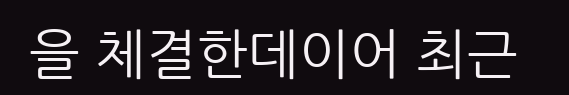을 체결한데이어 최근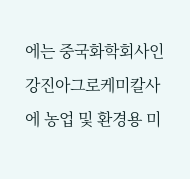에는 중국화학회사인 강진아그로케미칼사에 농업 및 환경용 미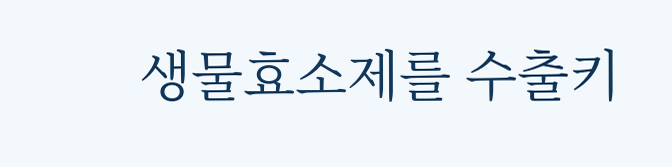생물효소제를 수출키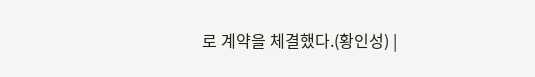로 계약을 체결했다.(황인성) |